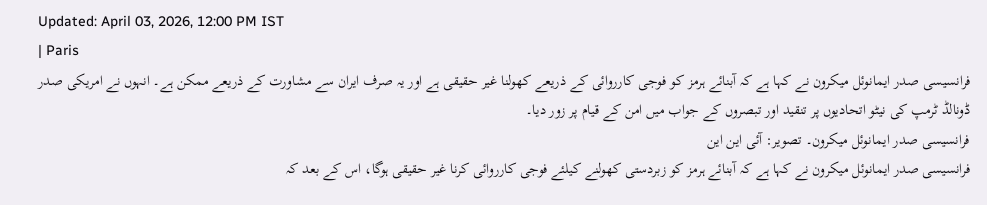Updated: April 03, 2026, 12:00 PM IST
| Paris
فرانسیسی صدر ایمانوئل میکرون نے کہا ہے کہ آبنائے ہرمز کو فوجی کارروائی کے ذریعے کھولنا غیر حقیقی ہے اور یہ صرف ایران سے مشاورت کے ذریعے ممکن ہے۔ انہوں نے امریکی صدر ڈونالڈ ٹرمپ کی نیٹو اتحادیوں پر تنقید اور تبصروں کے جواب میں امن کے قیام پر زور دیا۔
فرانسیسی صدر ایمانوئل میکرون۔ تصویر: آئی این این
فرانسیسی صدر ایمانوئل میکرون نے کہا ہے کہ آبنائے ہرمز کو زبردستی کھولنے کیلئے فوجی کارروائی کرنا غیر حقیقی ہوگا، اس کے بعد کہ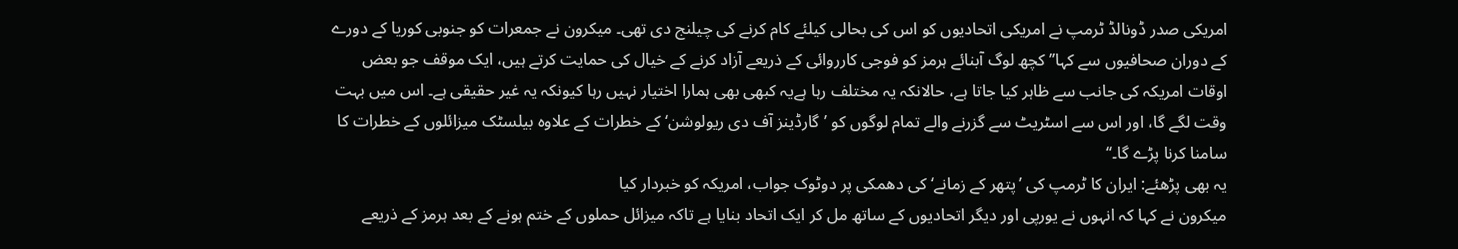امریکی صدر ڈونالڈ ٹرمپ نے امریکی اتحادیوں کو اس کی بحالی کیلئے کام کرنے کی چیلنج دی تھی۔ میکرون نے جمعرات کو جنوبی کوریا کے دورے کے دوران صحافیوں سے کہا’’کچھ لوگ آبنائے ہرمز کو فوجی کارروائی کے ذریعے آزاد کرنے کے خیال کی حمایت کرتے ہیں، ایک موقف جو بعض اوقات امریکہ کی جانب سے ظاہر کیا جاتا ہے، حالانکہ یہ مختلف رہا ہےیہ کبھی بھی ہمارا اختیار نہیں رہا کیونکہ یہ غیر حقیقی ہے۔ اس میں بہت وقت لگے گا، اور اس سے اسٹریٹ سے گزرنے والے تمام لوگوں کو ’گارڈینز آف دی ریولوشن‘ کے خطرات کے علاوہ بیلسٹک میزائلوں کے خطرات کا سامنا کرنا پڑے گا۔‘‘
یہ بھی پڑھئے: ایران کا ٹرمپ کی ’پتھر کے زمانے‘ کی دھمکی پر دوٹوک جواب، امریکہ کو خبردار کیا
میکرون نے کہا کہ انہوں نے یورپی اور دیگر اتحادیوں کے ساتھ مل کر ایک اتحاد بنایا ہے تاکہ میزائل حملوں کے ختم ہونے کے بعد ہرمز کے ذریعے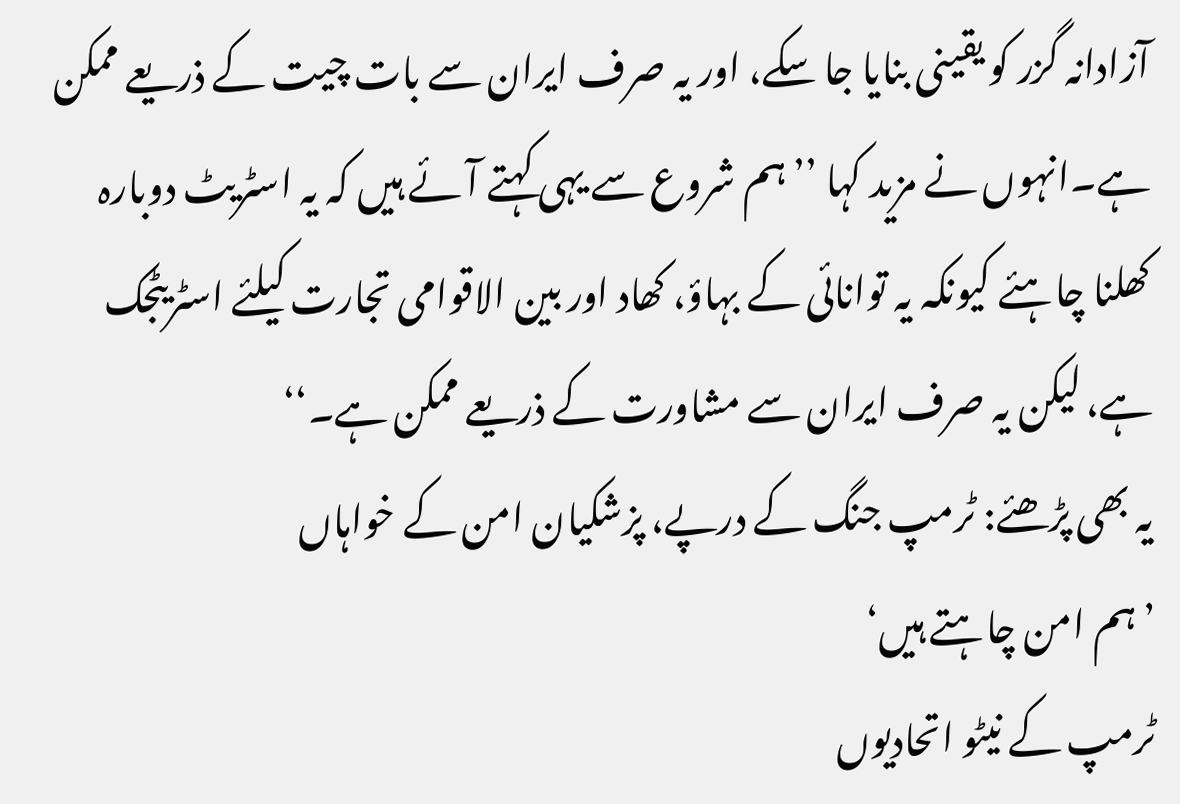آزادانہ گزر کو یقینی بنایا جا سکے، اور یہ صرف ایران سے بات چیت کے ذریعے ممکن ہے۔انہوں نے مزید کہا ’’ہم شروع سے یہی کہتے آئے ہیں کہ یہ اسٹریٹ دوبارہ کھلنا چاہئے کیونکہ یہ توانائی کے بہاؤ، کھاد اور بین الاقوامی تجارت کیلئے اسٹریٹجک ہے، لیکن یہ صرف ایران سے مشاورت کے ذریعے ممکن ہے۔‘‘
یہ بھی پڑھئے: ٹرمپ جنگ کے درپے، پزشکیان امن کے خواہاں
’ہم امن چاہتے ہیں‘
ٹرمپ کے نیٹو اتحادیوں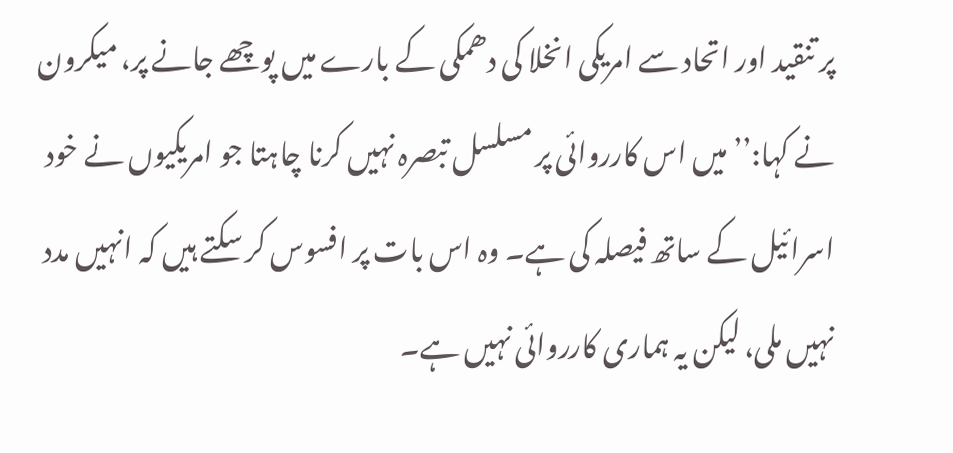پر تنقید اور اتحاد سے امریکی انخلا کی دھمکی کے بارے میں پوچھے جانے پر، میکرون نے کہا:’’میں اس کارروائی پر مسلسل تبصرہ نہیں کرنا چاہتا جو امریکیوں نے خود اسرائیل کے ساتھ فیصلہ کی ہے۔ وہ اس بات پر افسوس کر سکتے ہیں کہ انہیں مدد نہیں ملی، لیکن یہ ہماری کارروائی نہیں ہے۔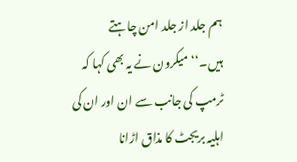ہم جلد از جلد امن چاہتے ہیں۔‘‘میکرون نے یہ بھی کہا کہ ٹرمپ کی جانب سے ان اور ان کی اہلیہ بریجٹ کا مذاق اڑانا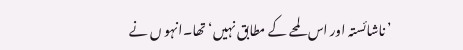’ناشائستہ اور اس لمحے کے مطابق نہیں‘ تھا۔انہو ں نے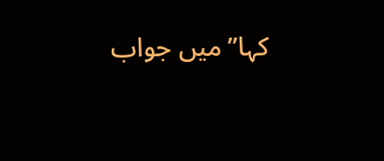کہا’’میں جواب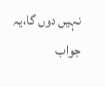نہیں دوں گا،یہ جواب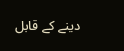دینے کے قابل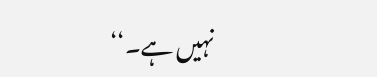نہیں ہے۔‘‘